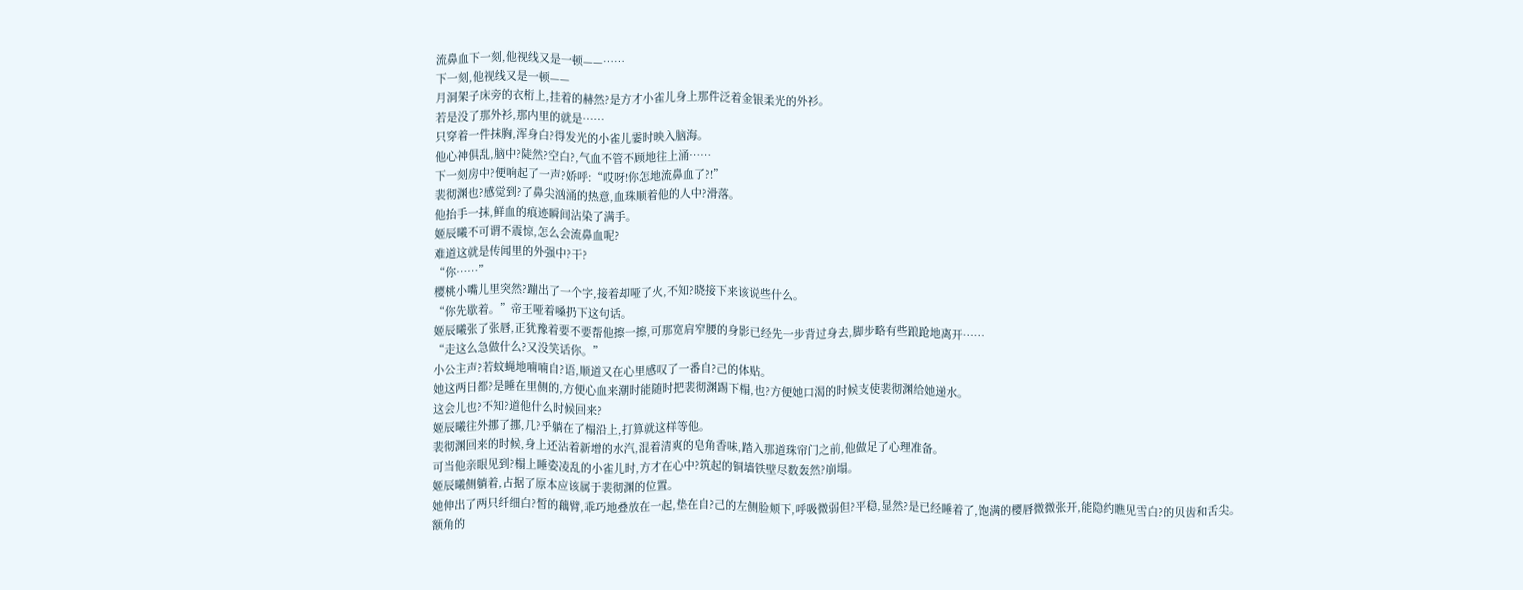流鼻血下一刻,他视线又是一顿——……
下一刻,他视线又是一顿——
月洞架子床旁的衣桁上,挂着的赫然?是方才小雀儿身上那件泛着金银柔光的外衫。
若是没了那外衫,那内里的就是……
只穿着一件抹胸,浑身白?得发光的小雀儿霎时映入脑海。
他心神俱乱,脑中?陡然?空白?,气血不管不顾地往上涌……
下一刻房中?便响起了一声?娇呼:“哎呀!你怎地流鼻血了?!”
裴彻渊也?感觉到?了鼻尖汹涌的热意,血珠顺着他的人中?滑落。
他抬手一抹,鲜血的痕迹瞬间沾染了满手。
姬辰曦不可谓不震惊,怎么会流鼻血呢?
难道这就是传闻里的外强中?干?
“你……”
樱桃小嘴儿里突然?蹦出了一个字,接着却哑了火,不知?晓接下来该说些什么。
“你先歇着。”帝王哑着嗓扔下这句话。
姬辰曦张了张唇,正犹豫着要不要帮他擦一擦,可那宽肩窄腰的身影已经先一步背过身去,脚步略有些踉跄地离开……
“走这么急做什么?又没笑话你。”
小公主声?若蚊蝇地喃喃自?语,顺道又在心里感叹了一番自?己的体贴。
她这两日都?是睡在里侧的,方便心血来潮时能随时把裴彻渊踢下榻,也?方便她口渴的时候支使裴彻渊给她递水。
这会儿也?不知?道他什么时候回来?
姬辰曦往外挪了挪,几?乎躺在了榻沿上,打算就这样等他。
裴彻渊回来的时候,身上还沾着新增的水汽,混着清爽的皂角香味,踏入那道珠帘门之前,他做足了心理准备。
可当他亲眼见到?榻上睡姿凌乱的小雀儿时,方才在心中?筑起的铜墙铁壁尽数轰然?崩塌。
姬辰曦侧躺着,占据了原本应该属于裴彻渊的位置。
她伸出了两只纤细白?皙的藕臂,乖巧地叠放在一起,垫在自?己的左侧脸颊下,呼吸微弱但?平稳,显然?是已经睡着了,饱满的樱唇微微张开,能隐约瞧见雪白?的贝齿和舌尖。
额角的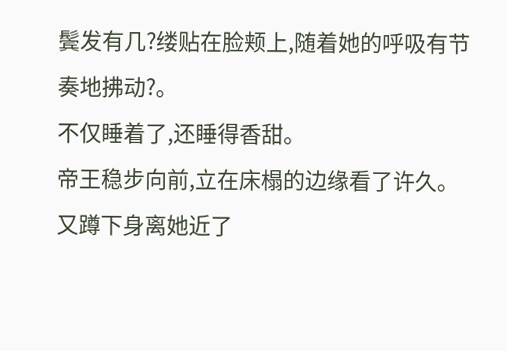鬓发有几?缕贴在脸颊上,随着她的呼吸有节奏地拂动?。
不仅睡着了,还睡得香甜。
帝王稳步向前,立在床榻的边缘看了许久。
又蹲下身离她近了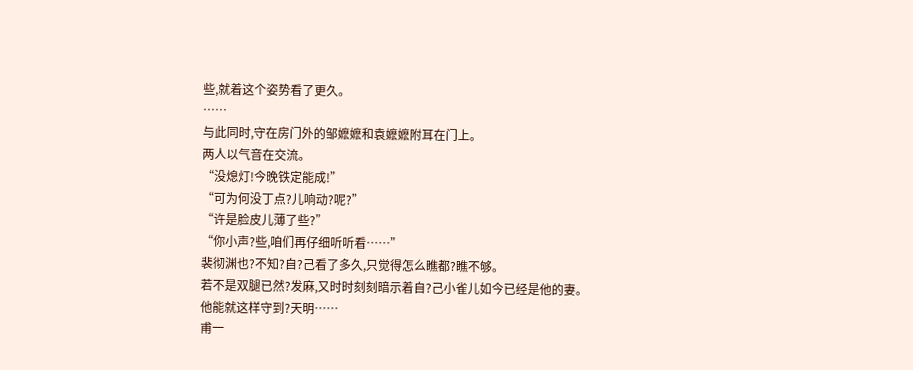些,就着这个姿势看了更久。
……
与此同时,守在房门外的邹嬷嬷和袁嬷嬷附耳在门上。
两人以气音在交流。
“没熄灯!今晚铁定能成!”
“可为何没丁点?儿响动?呢?”
“许是脸皮儿薄了些?”
“你小声?些,咱们再仔细听听看……”
裴彻渊也?不知?自?己看了多久,只觉得怎么瞧都?瞧不够。
若不是双腿已然?发麻,又时时刻刻暗示着自?己小雀儿如今已经是他的妻。
他能就这样守到?天明……
甫一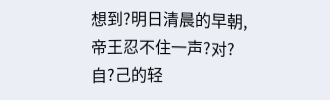想到?明日清晨的早朝,帝王忍不住一声?对?自?己的轻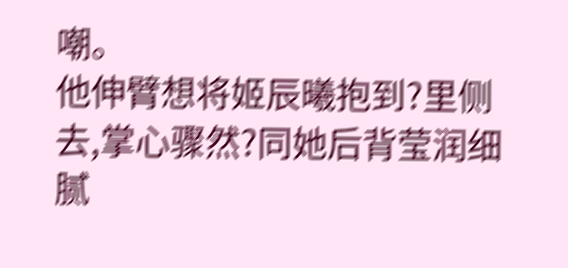嘲。
他伸臂想将姬辰曦抱到?里侧去,掌心骤然?同她后背莹润细腻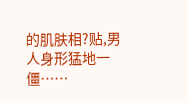的肌肤相?贴,男人身形猛地一僵……